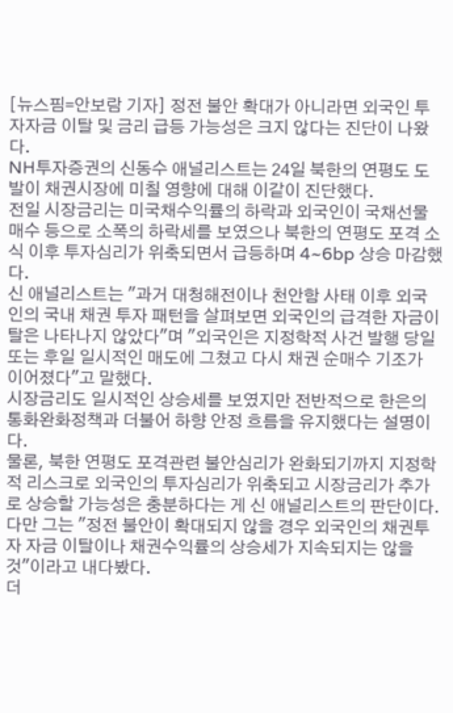[뉴스핌=안보람 기자] 정전 불안 확대가 아니라면 외국인 투자자금 이탈 및 금리 급등 가능성은 크지 않다는 진단이 나왔다.
NH투자증권의 신동수 애널리스트는 24일 북한의 연평도 도발이 채권시장에 미칠 영향에 대해 이같이 진단했다.
전일 시장금리는 미국채수익률의 하락과 외국인이 국채선물 매수 등으로 소폭의 하락세를 보였으나 북한의 연평도 포격 소식 이후 투자심리가 위축되면서 급등하며 4~6bp 상승 마감했다.
신 애널리스트는 "과거 대청해전이나 천안함 사태 이후 외국인의 국내 채권 투자 패턴을 살펴보면 외국인의 급격한 자금이탈은 나타나지 않았다"며 "외국인은 지정학적 사건 발행 당일 또는 후일 일시적인 매도에 그쳤고 다시 채권 순매수 기조가 이어졌다"고 말했다.
시장금리도 일시적인 상승세를 보였지만 전반적으로 한은의 통화완화정책과 더불어 하향 안정 흐름을 유지했다는 설명이다.
물론, 북한 연평도 포격관련 불안심리가 완화되기까지 지정학적 리스크로 외국인의 투자심리가 위축되고 시장금리가 추가로 상승할 가능성은 충분하다는 게 신 애널리스트의 판단이다.
다만 그는 "정전 불안이 확대되지 않을 경우 외국인의 채권투자 자금 이탈이나 채권수익률의 상승세가 지속되지는 않을 것"이라고 내다봤다.
더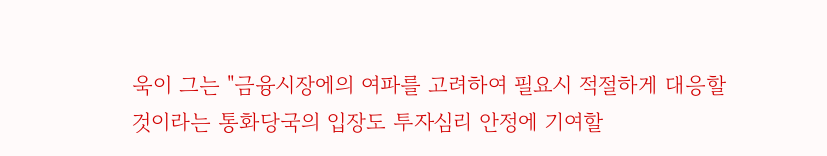욱이 그는 "금융시장에의 여파를 고려하여 필요시 적절하게 대응할
것이라는 통화당국의 입장도 투자심리 안정에 기여할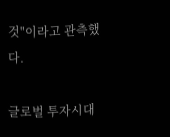것"이라고 관측했다.

글로벌 투자시대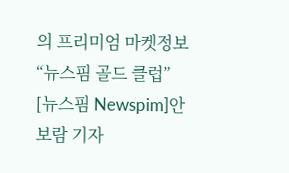의 프리미엄 마켓정보 “뉴스핌 골드 클럽”
[뉴스핌 Newspim]안보람 기자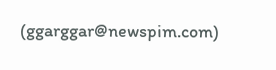(ggarggar@newspim.com)